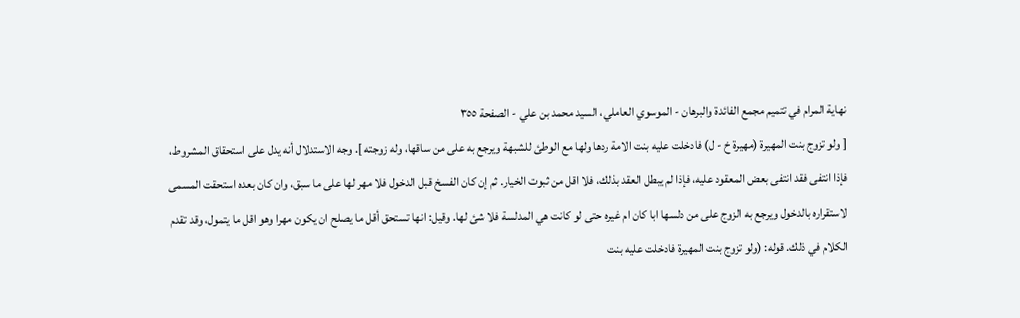نهاية المرام في تتميم مجمع الفائدة والبرهان - الموسوي العاملي، السيد محمد بن علي - الصفحة ٣٥٥
[ ولو تزوج بنت المهيرة (مهيرة خ - ل) فادخلت عليه بنت الامة ردها ولها مع الوطئ للشبهة ويرجع به على من ساقها، وله زوجته ]. وجه الاستدلال أنه يدل على استحقاق المشروط، فإذا انتفى فقد انتفى بعض المعقود عليه، فإذا لم يبطل العقد بذلك، فلا اقل من ثبوت الخيار. ثم إن كان الفسخ قبل الدخول فلا مهر لها على ما سبق، وان كان بعده استحقت المسمى لاستقراره بالدخول ويرجع به الزوج على من دلسها ابا كان ام غيره حتى لو كانت هي المدلسة فلا شئ لها. وقيل: انها تستحق أقل ما يصلح ان يكون مهرا وهو اقل ما يتمول، وقد تقدم الكلام في ذلك. قوله: (ولو تزوج بنت المهيرة فادخلت عليه بنت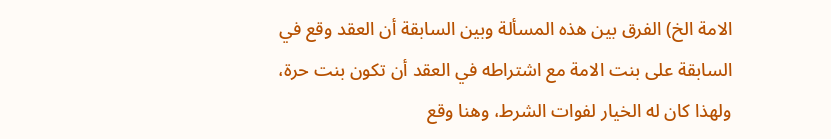الامة الخ) الفرق بين هذه المسألة وبين السابقة أن العقد وقع في السابقة على بنت الامة مع اشتراطه في العقد أن تكون بنت حرة، ولهذا كان له الخيار لفوات الشرط، وهنا وقع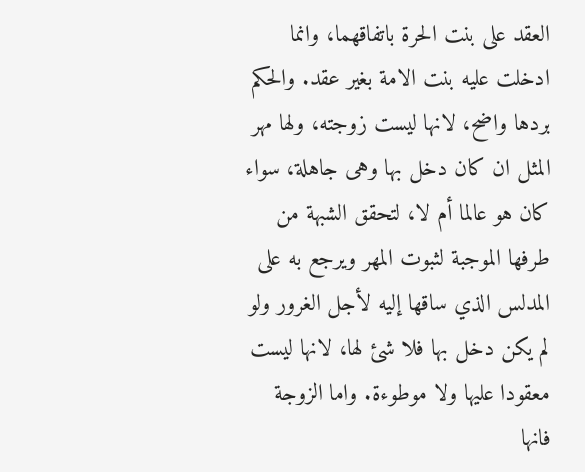العقد على بنت الحرة باتفاقهما، وانما ادخلت عليه بنت الامة بغير عقد. والحكم بردها واضح، لانها ليست زوجته، ولها مهر المثل ان كان دخل بها وهى جاهلة، سواء كان هو عالما أم لا، لتحقق الشبهة من طرفها الموجبة لثبوت المهر ويرجع به على المدلس الذي ساقها إليه لأجل الغرور ولو لم يكن دخل بها فلا شئ لها، لانها ليست معقودا عليها ولا موطوءة. واما الزوجة فانها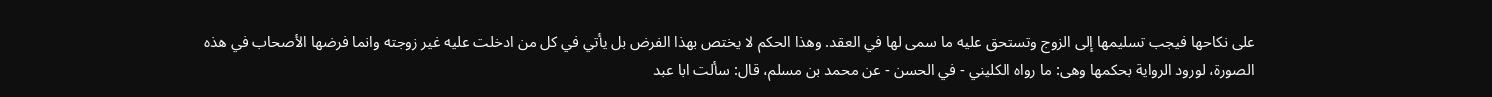على نكاحها فيجب تسليمها إلى الزوج وتستحق عليه ما سمى لها في العقد. وهذا الحكم لا يختص بهذا الفرض بل يأتي في كل من ادخلت عليه غير زوجته وانما فرضها الأصحاب في هذه الصورة، لورود الرواية بحكمها وهى: ما رواه الكليني - في الحسن - عن محمد بن مسلم، قال: سألت ابا عبد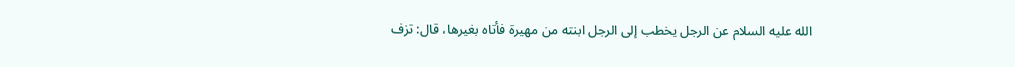الله عليه السلام عن الرجل يخطب إلى الرجل ابنته من مهيرة فأتاه بغيرها، قال: تزف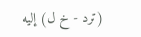(ترد - خ ل) إليه